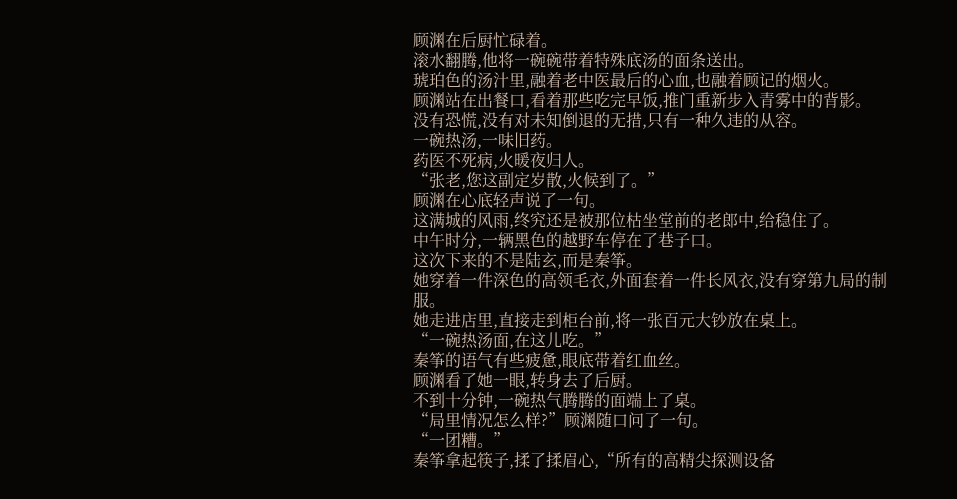顾渊在后厨忙碌着。
滚水翻腾,他将一碗碗带着特殊底汤的面条送出。
琥珀色的汤汁里,融着老中医最后的心血,也融着顾记的烟火。
顾渊站在出餐口,看着那些吃完早饭,推门重新步入青雾中的背影。
没有恐慌,没有对未知倒退的无措,只有一种久违的从容。
一碗热汤,一味旧药。
药医不死病,火暖夜归人。
“张老,您这副定岁散,火候到了。”
顾渊在心底轻声说了一句。
这满城的风雨,终究还是被那位枯坐堂前的老郎中,给稳住了。
中午时分,一辆黑色的越野车停在了巷子口。
这次下来的不是陆玄,而是秦筝。
她穿着一件深色的高领毛衣,外面套着一件长风衣,没有穿第九局的制服。
她走进店里,直接走到柜台前,将一张百元大钞放在桌上。
“一碗热汤面,在这儿吃。”
秦筝的语气有些疲惫,眼底带着红血丝。
顾渊看了她一眼,转身去了后厨。
不到十分钟,一碗热气腾腾的面端上了桌。
“局里情况怎么样?”顾渊随口问了一句。
“一团糟。”
秦筝拿起筷子,揉了揉眉心,“所有的高精尖探测设备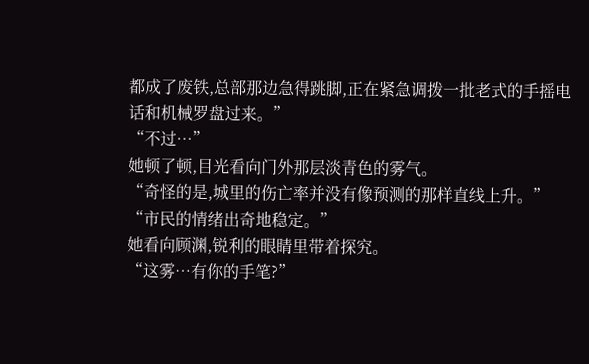都成了废铁,总部那边急得跳脚,正在紧急调拨一批老式的手摇电话和机械罗盘过来。”
“不过…”
她顿了顿,目光看向门外那层淡青色的雾气。
“奇怪的是,城里的伤亡率并没有像预测的那样直线上升。”
“市民的情绪出奇地稳定。”
她看向顾渊,锐利的眼睛里带着探究。
“这雾…有你的手笔?”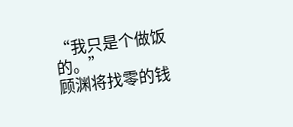“我只是个做饭的。”
顾渊将找零的钱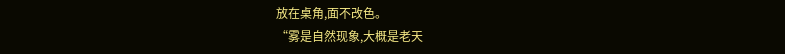放在桌角,面不改色。
“雾是自然现象,大概是老天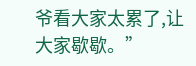爷看大家太累了,让大家歇歇。”